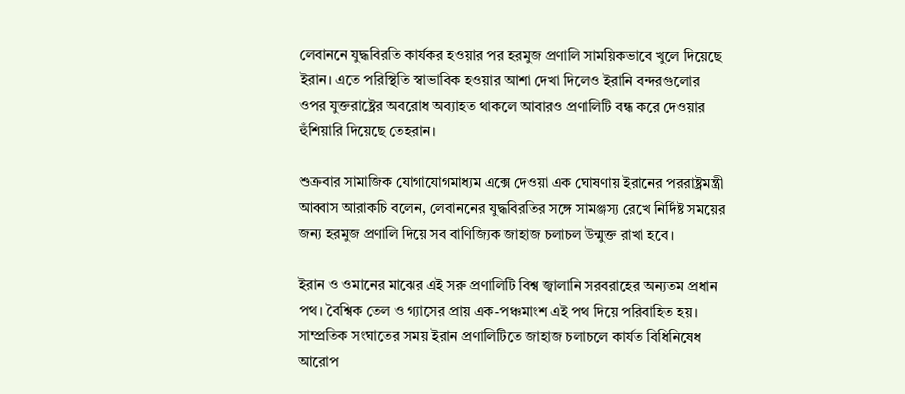লেবাননে যুদ্ধবিরতি কার্যকর হওয়ার পর হরমুজ প্রণালি সাময়িকভাবে খুলে দিয়েছে ইরান। এতে পরিস্থিতি স্বাভাবিক হওয়ার আশা দেখা দিলেও ইরানি বন্দরগুলোর ওপর যুক্তরাষ্ট্রের অবরোধ অব্যাহত থাকলে আবারও প্রণালিটি বন্ধ করে দেওয়ার হুঁশিয়ারি দিয়েছে তেহরান।

শুক্রবার সামাজিক যোগাযোগমাধ্যম এক্সে দেওয়া এক ঘোষণায় ইরানের পররাষ্ট্রমন্ত্রী আব্বাস আরাকচি বলেন, লেবাননের যুদ্ধবিরতির সঙ্গে সামঞ্জস্য রেখে নির্দিষ্ট সময়ের জন্য হরমুজ প্রণালি দিয়ে সব বাণিজ্যিক জাহাজ চলাচল উন্মুক্ত রাখা হবে।

ইরান ও ওমানের মাঝের এই সরু প্রণালিটি বিশ্ব জ্বালানি সরবরাহের অন্যতম প্রধান পথ। বৈশ্বিক তেল ও গ্যাসের প্রায় এক-পঞ্চমাংশ এই পথ দিয়ে পরিবাহিত হয়। সাম্প্রতিক সংঘাতের সময় ইরান প্রণালিটিতে জাহাজ চলাচলে কার্যত বিধিনিষেধ আরোপ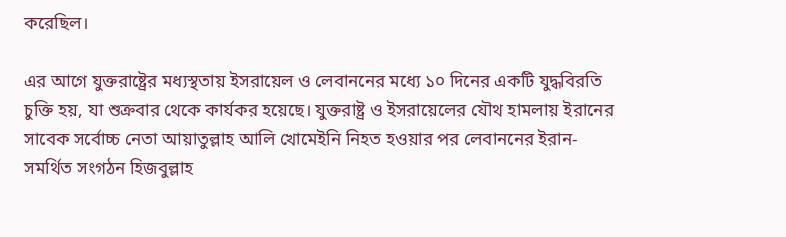করেছিল।

এর আগে যুক্তরাষ্ট্রের মধ্যস্থতায় ইসরায়েল ও লেবাননের মধ্যে ১০ দিনের একটি যুদ্ধবিরতি চুক্তি হয়, যা শুক্রবার থেকে কার্যকর হয়েছে। যুক্তরাষ্ট্র ও ইসরায়েলের যৌথ হামলায় ইরানের সাবেক সর্বোচ্চ নেতা আয়াতুল্লাহ আলি খোমেইনি নিহত হওয়ার পর লেবাননের ইরান-সমর্থিত সংগঠন হিজবুল্লাহ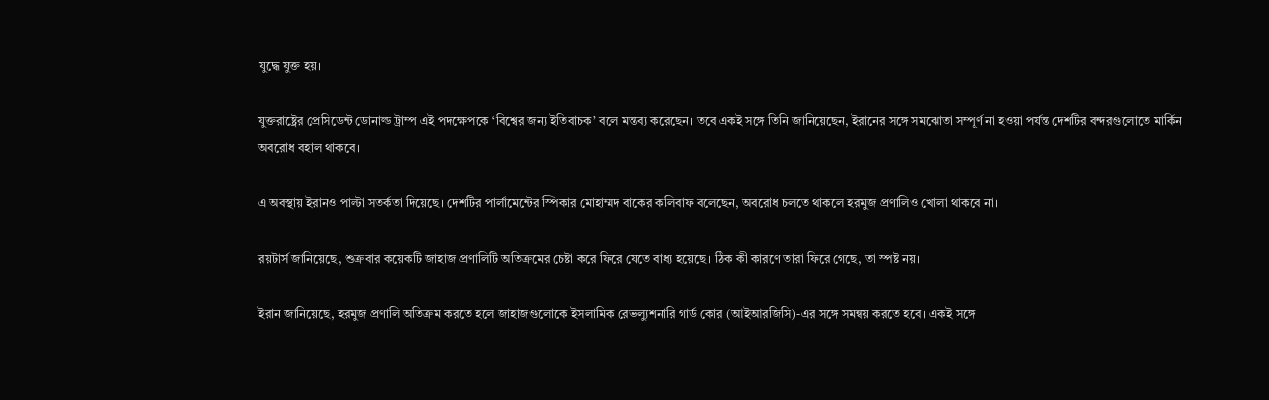যুদ্ধে যুক্ত হয়।

যুক্তরাষ্ট্রের প্রেসিডেন্ট ডোনাল্ড ট্রাম্প এই পদক্ষেপকে ‘বিশ্বের জন্য ইতিবাচক’ বলে মন্তব্য করেছেন। তবে একই সঙ্গে তিনি জানিয়েছেন, ইরানের সঙ্গে সমঝোতা সম্পূর্ণ না হওয়া পর্যন্ত দেশটির বন্দরগুলোতে মার্কিন অবরোধ বহাল থাকবে।

এ অবস্থায় ইরানও পাল্টা সতর্কতা দিয়েছে। দেশটির পার্লামেন্টের স্পিকার মোহাম্মদ বাকের কলিবাফ বলেছেন, অবরোধ চলতে থাকলে হরমুজ প্রণালিও খোলা থাকবে না।

রয়টার্স জানিয়েছে, শুক্রবার কয়েকটি জাহাজ প্রণালিটি অতিক্রমের চেষ্টা করে ফিরে যেতে বাধ্য হয়েছে। ঠিক কী কারণে তারা ফিরে গেছে, তা স্পষ্ট নয়।

ইরান জানিয়েছে, হরমুজ প্রণালি অতিক্রম করতে হলে জাহাজগুলোকে ইসলামিক রেভল্যুশনারি গার্ড কোর (আইআরজিসি)-এর সঙ্গে সমন্বয় করতে হবে। একই সঙ্গে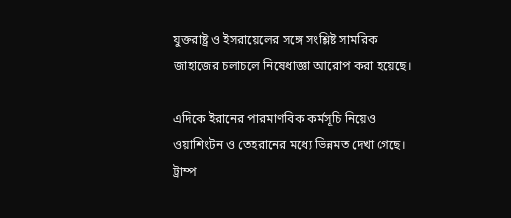যুক্তরাষ্ট্র ও ইসরায়েলের সঙ্গে সংশ্লিষ্ট সামরিক জাহাজের চলাচলে নিষেধাজ্ঞা আরোপ করা হয়েছে।

এদিকে ইরানের পারমাণবিক কর্মসূচি নিয়েও ওয়াশিংটন ও তেহরানের মধ্যে ভিন্নমত দেখা গেছে। ট্রাম্প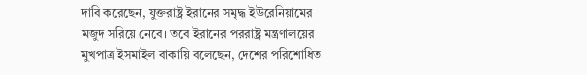দাবি করেছেন, যুক্তরাষ্ট্র ইরানের সমৃদ্ধ ইউরেনিয়ামের মজুদ সরিয়ে নেবে। তবে ইরানের পররাষ্ট্র মন্ত্রণালয়ের মুখপাত্র ইসমাইল বাকায়ি বলেছেন, দেশের পরিশোধিত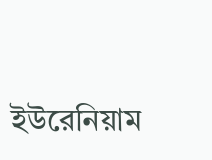ইউরেনিয়াম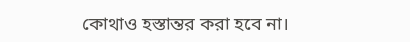কোথাও হস্তান্তর করা হবে না।